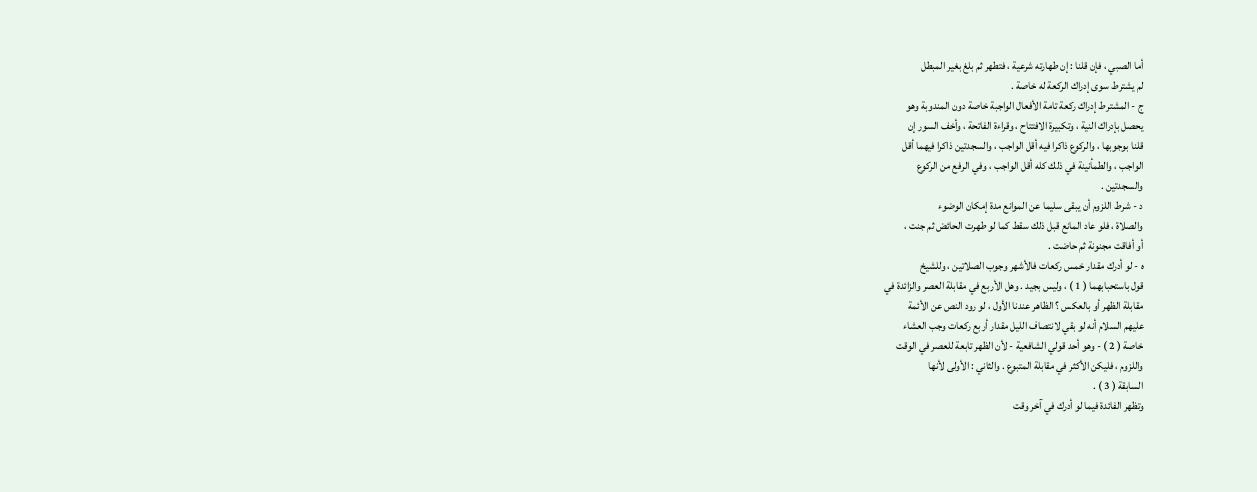أما الصبي ، فإن قلنا : إن طهارته شرعية ، فتطهر ثم بلغ بغير المبطل
لم يشترط سوى إدراك الركعة له خاصة .
ج - المشترط إدراك ركعة تامة الأفعال الواجبة خاصة دون المندوبة وهو
يحصل بإدراك النية ، وتكبيرة الافتتاح ، وقراءة الفاتحة ، وأخف السور إن
قلنا بوجوبها ، والركوع ذاكرا فيه أقل الواجب ، والسجدتين ذاكرا فيهما أقل
الواجب ، والطمأنينة في ذلك كله أقل الواجب ، وفي الرفع من الركوع
والسجدتين .
د - شرط اللزوم أن يبقى سليما عن الموانع مدة إمكان الوضوء
والصلاة ، فلو عاد المانع قبل ذلك سقط كما لو طهرت الحائض ثم جنت ،
أو أفاقت مجنونة ثم حاضت .
ه - لو أدرك مقدار خمس ركعات فالأشهر وجوب الصلاتين ، وللشيخ
قول باستحبابهما ( 1 ) ، وليس بجيد . وهل الأربع في مقابلة العصر والزائدة في
مقابلة الظهر أو بالعكس ؟ الظاهر عندنا الأول ، لو رود النص عن الأئمة
عليهم السلام أنه لو بقي لانتصاف الليل مقدار أربع ركعات وجب العشاء
خاصة ( 2 ) - وهو أحد قولي الشافعية - لأن الظهر تابعة للعصر في الوقت
واللزوم ، فليكن الأكثر في مقابلة المتبوع . والثاني : الأولى لأنها
السابقة ( 3 ) .
وتظهر الفائدة فيما لو أدرك في آخر وقت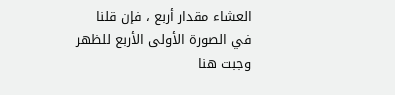العشاء مقدار أربع ، فإن قلنا
في الصورة الأولى الأربع للظهر وجبت هنا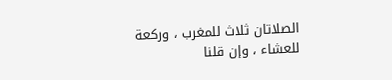الصلاتان ثلاث للمغرب ، وركعة
للعشاء ، وإن قلنا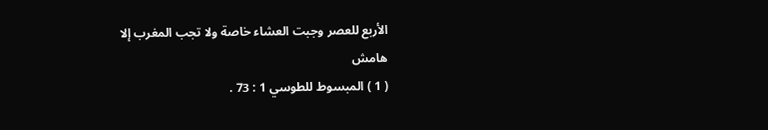الأربع للعصر وجبت العشاء خاصة ولا تجب المغرب إلا
هامش
( 1 ) المبسوط للطوسي 1 : 73 .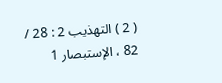( 2 ) التهذيب 2 : 28 / 82 ، الإستبصار 1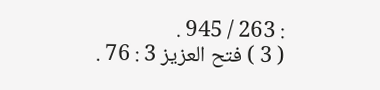: 263 / 945 .
( 3 ) فتح العزيز 3 : 76 .